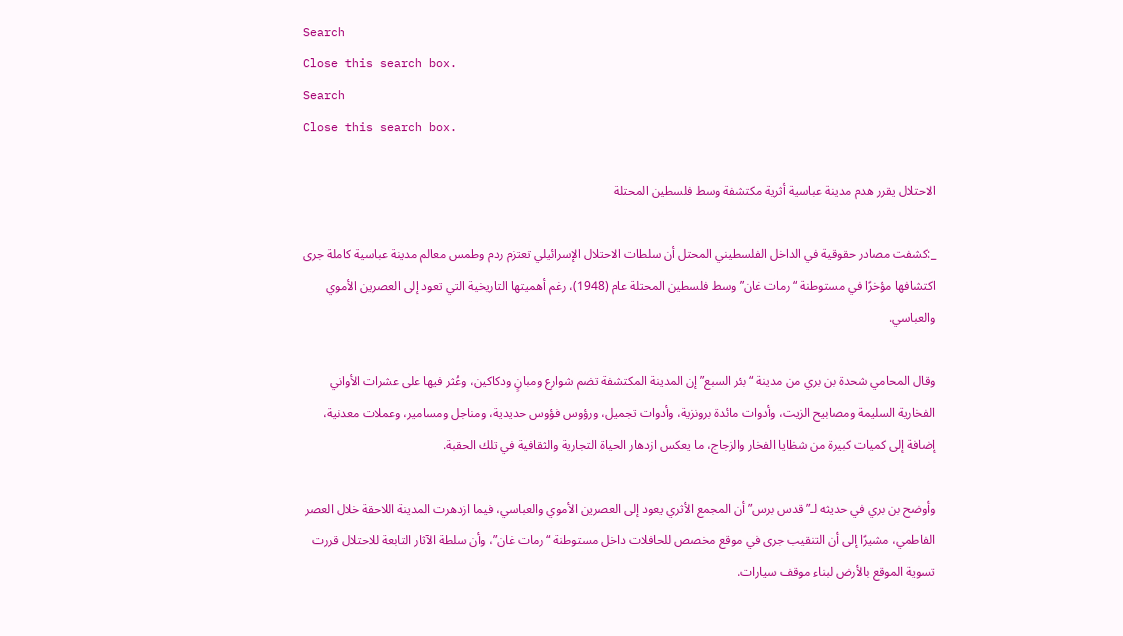Search
Close this search box.
Search
Close this search box.

الاحتلال يقرر هدم مدينة عباسية أثرية مكتشفة وسط فلسطين المحتلة

_:كشفت مصادر حقوقية في الداخل الفلسطيني المحتل أن سلطات الاحتلال الإسرائيلي تعتزم ردم وطمس معالم مدينة عباسية كاملة جرى اكتشافها مؤخرًا في مستوطنة “رمات غان” وسط فلسطين المحتلة عام (1948)، رغم أهميتها التاريخية التي تعود إلى العصرين الأموي والعباسي.

وقال المحامي شحدة بن بري من مدينة “بئر السبع” إن المدينة المكتشفة تضم شوارع ومبانٍ ودكاكين، وعُثر فيها على عشرات الأواني الفخارية السليمة ومصابيح الزيت، وأدوات مائدة برونزية، وأدوات تجميل، ورؤوس فؤوس حديدية، ومناجل ومسامير، وعملات معدنية، إضافة إلى كميات كبيرة من شظايا الفخار والزجاج، ما يعكس ازدهار الحياة التجارية والثقافية في تلك الحقبة.

وأوضح بن بري في حديثه لـ”قدس برس” أن المجمع الأثري يعود إلى العصرين الأموي والعباسي، فيما ازدهرت المدينة اللاحقة خلال العصر الفاطمي، مشيرًا إلى أن التنقيب جرى في موقع مخصص للحافلات داخل مستوطنة “رمات غان”، وأن سلطة الآثار التابعة للاحتلال قررت تسوية الموقع بالأرض لبناء موقف سيارات.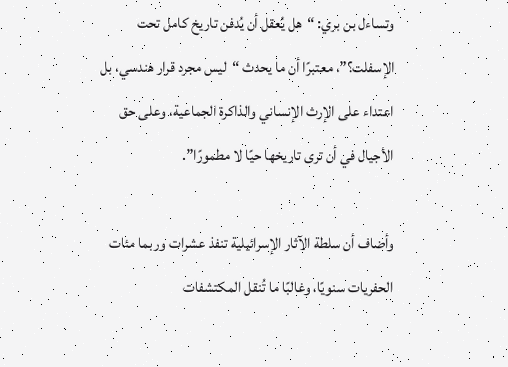وتساءل بن بري: “هل يُعقل أن يُدفن تاريخ كامل تحت الإسفلت؟”، معتبرًا أن ما يحدث “ليس مجرد قرار هندسي، بل اعتداء على الإرث الإنساني والذاكرة الجماعية، وعلى حق الأجيال في أن ترى تاريخها حيًا لا مطمورًا”.

وأضاف أن سلطة الآثار الإسرائيلية تنفذ عشرات وربما مئات الحفريات سنويًا، وغالبًا ما تُنقل المكتشفات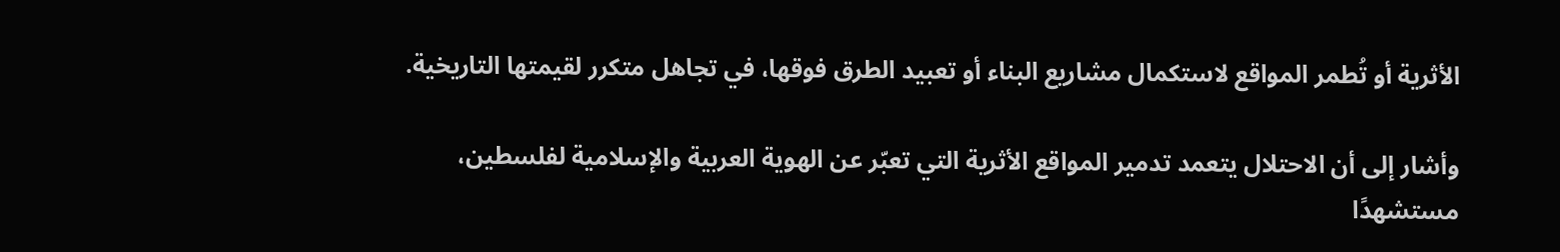الأثرية أو تُطمر المواقع لاستكمال مشاريع البناء أو تعبيد الطرق فوقها، في تجاهل متكرر لقيمتها التاريخية.

وأشار إلى أن الاحتلال يتعمد تدمير المواقع الأثرية التي تعبّر عن الهوية العربية والإسلامية لفلسطين، مستشهدًا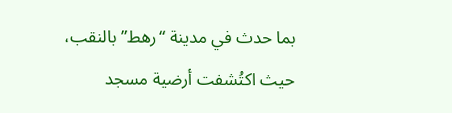بما حدث في مدينة “رهط” بالنقب، حيث اكتُشفت أرضية مسجد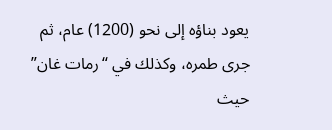يعود بناؤه إلى نحو (1200) عام، ثم جرى طمره، وكذلك في “رمات غان” حيث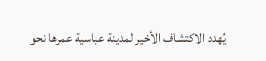يُهدد الاكتشاف الأخير لمدينة عباسية عمرها نحو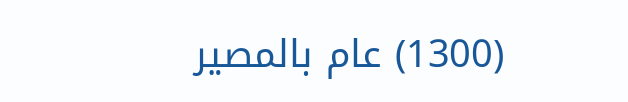(1300) عام بالمصير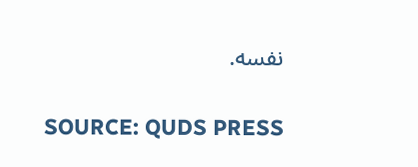نفسه.

SOURCE: QUDS PRESS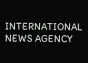INTERNATIONAL NEWS AGENCY